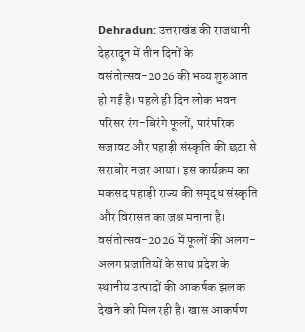Dehradun: उत्तराखंड की राजधानी देहरादून में तीन दिनों के वसंतोत्सव-2026 की भव्य शुरुआत हो गई है। पहले ही दिन लोक भवन परिसर रंग-बिरंगे फूलों, पारंपरिक सजावट और पहाड़ी संस्कृति की छटा से सराबोर नजर आया। इस कार्यक्रम का मकसद पहाड़ी राज्य की समृद्ध संस्कृति और विरासत का जश्न मनाना है।
वसंतोत्सव-2026 में फूलों की अलग-अलग प्रजातियों के साथ प्रदेश के स्थानीय उत्पादों की आकर्षक झलक देखने को मिल रही है। खास आकर्षण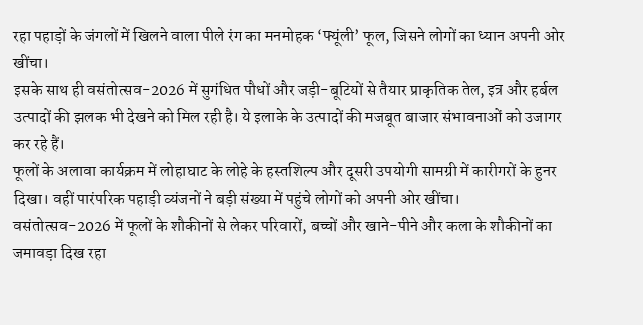रहा पहाड़ों के जंगलों में खिलने वाला पीले रंग का मनमोहक ‘फ्यूंली’ फूल, जिसने लोगों का ध्यान अपनी ओर खींचा।
इसके साथ ही वसंतोत्सव-2026 में सुगंधित पौधों और जड़ी-बूटियों से तैयार प्राकृतिक तेल, इत्र और हर्बल उत्पादों की झलक भी देखने को मिल रही है। ये इलाके के उत्पादों की मजबूत बाजार संभावनाओं को उजागर कर रहे हैं।
फूलों के अलावा कार्यक्रम में लोहाघाट के लोहे के हस्तशिल्प और दूसरी उपयोगी सामग्री में कारीगरों के हुनर दिखा। वहीं पारंपरिक पहाड़ी व्यंजनों ने बड़ी संख्या में पहुंचे लोगों को अपनी ओर खींचा।
वसंतोत्सव-2026 में फूलों के शौकीनों से लेकर परिवारों, बच्चों और खाने-पीने और कला के शौकीनों का जमावड़ा दिख रहा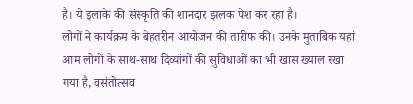है। ये इलाके की संस्कृति की शानदार झलक पेश कर रहा है।
लोगों ने कार्यक्रम के बेहतरीन आयोजन की तारीफ की। उनके मुताबिक यहां आम लोगों के साथ-साथ दिव्यांगों की सुविधाओं का भी खास ख्याल रखा गया है, वसंतोत्सव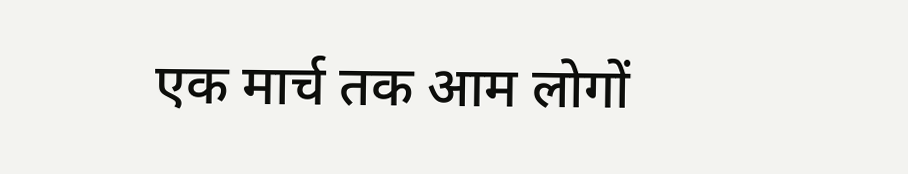एक मार्च तक आम लोगों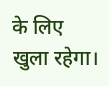के लिए खुला रहेगा।